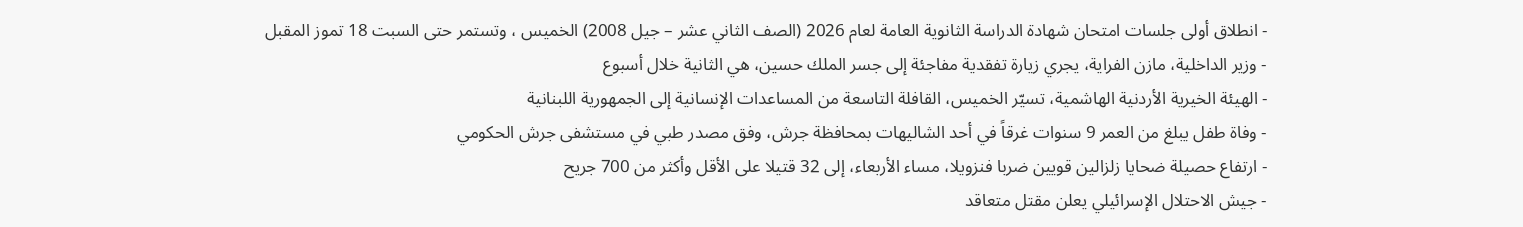- انطلاق أولى جلسات امتحان شهادة الدراسة الثانوية العامة لعام 2026 (الصف الثاني عشر – جيل 2008) الخميس ، وتستمر حتى السبت 18 تموز المقبل
- وزير الداخلية، مازن الفراية، يجري زيارة تفقدية مفاجئة إلى جسر الملك حسين، هي الثانية خلال أسبوع
- الهيئة الخيرية الأردنية الهاشمية، تسيّر الخميس، القافلة التاسعة من المساعدات الإنسانية إلى الجمهورية اللبنانية
- وفاة طفل يبلغ من العمر 9 سنوات غرقاً في أحد الشاليهات بمحافظة جرش، وفق مصدر طبي في مستشفى جرش الحكومي
- ارتفاع حصيلة ضحايا زلزالين قويين ضربا فنزويلا، مساء الأربعاء، إلى 32 قتيلا على الأقل وأكثر من 700 جريح
- جيش الاحتلال الإسرائيلي يعلن مقتل متعاقد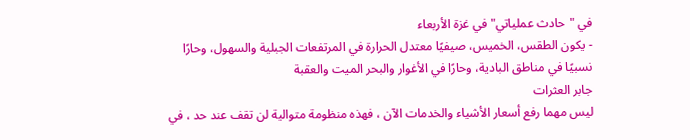في "حادث عملياتي" في غزة الأربعاء
- يكون الطقس، الخميس، صيفيًا معتدل الحرارة في المرتفعات الجبلية والسهول، وحارًا نسبيًا في مناطق البادية، وحارًا في الأغوار والبحر الميت والعقبة
جابر العثرات
ليس مهما رفع أسعار الأشياء والخدمات الآن ، فهذه منظومة متوالية لن تقف عند حد ، في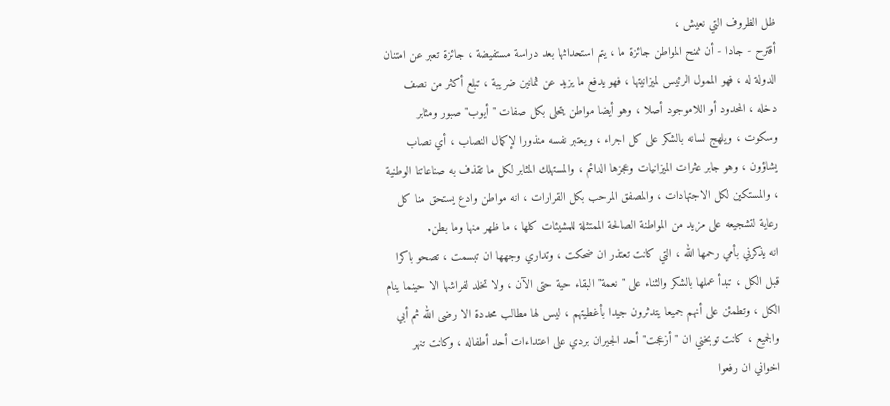ظل الظروف التي نعيش ،
أقترح - جادا - أن نمنح المواطن جائزة ما ، يتم استحداثها بعد دراسة مستفيضة ، جائزة تعبر عن امتنان الدولة له ، فهو الممول الرئيس لميزانيتها ، فهو يدفع ما يزيد عن ثمانين ضريبة ، تبلع أكثر من نصف دخله ، المحدود أو اللاموجود أصلا ، وهو أيضا مواطن يتحلى بكل صفات "أيوب" صبور ومثابر وسكوت ، ويلهج لسانه بالشكر على كل اجراء ، ويعتبر نفسه منذورا لإكمال النصاب ، أي نصاب يشاؤون ، وهو جابر عثرات الميزانيات وعجزها الدائم ، والمستهلك المثابر لكل ما تقذف به صناعاتنا الوطنية ، والمستكين لكل الاجتهادات ، والمصفق المرحب بكل القرارات ، انه مواطن وادع يستحق منا كل رعاية لتشجيعه على مزيد من المواطنة الصالحة الممتثلة للمشيئات كلها ، ما ظهر منها وما بطن.
انه يذكرني بأمي رحمها الله ، التي كانت تعتذر ان ضحكت ، وتداري وجهها ان تبسمت ، تصحو باكرا قبل الكل ، تبدأ عملها بالشكر والثناء على "نعمة" البقاء حية حتى الآن ، ولا تخلد لفراشها الا حينما ينام الكل ، وتطمئن على أنهم جميعا يتدثرون جيدا بأغطيتهم ، ليس لها مطالب محددة الا رضى الله ثم أبي والجميع ، كانت توبخني ان "أزعجت" أحد الجيران بردي على اعتداءات أحد أطفاله ، وكانت تنهر اخواني ان رفعوا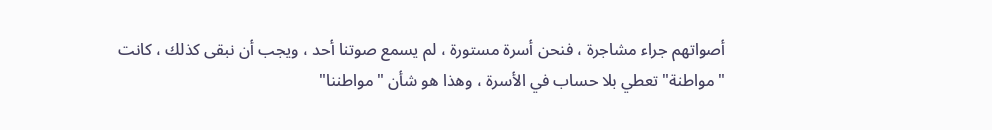أصواتهم جراء مشاجرة ، فنحن أسرة مستورة ، لم يسمع صوتنا أحد ، ويجب أن نبقى كذلك ، كانت "مواطنة" تعطي بلا حساب في الأسرة ، وهذا هو شأن "مواطننا"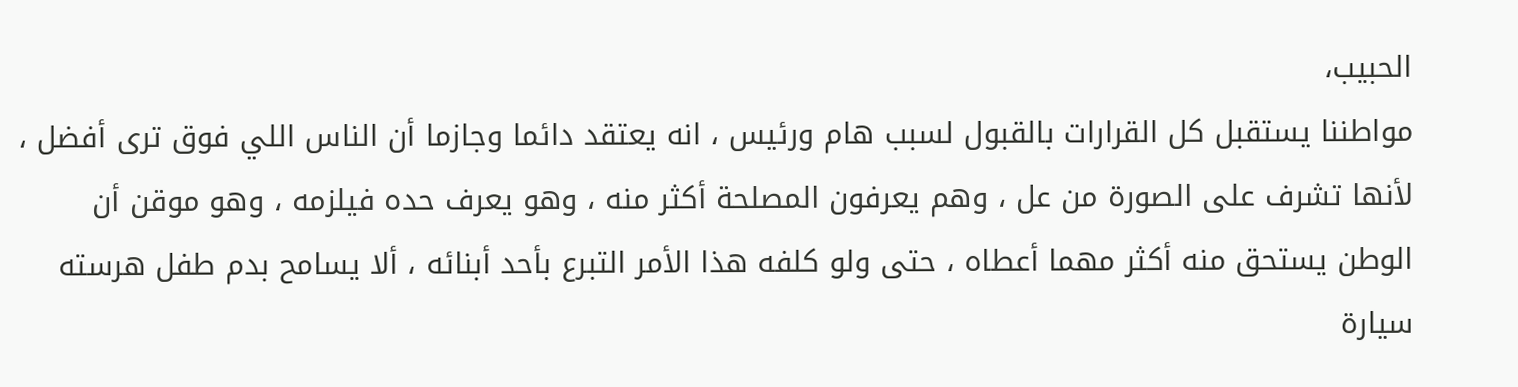الحبيب،
مواطننا يستقبل كل القرارات بالقبول لسبب هام ورئيس ، انه يعتقد دائما وجازما أن الناس اللي فوق ترى أفضل ، لأنها تشرف على الصورة من عل ، وهم يعرفون المصلحة أكثر منه ، وهو يعرف حده فيلزمه ، وهو موقن أن الوطن يستحق منه أكثر مهما أعطاه ، حتى ولو كلفه هذا الأمر التبرع بأحد أبنائه ، ألا يسامح بدم طفل هرسته سيارة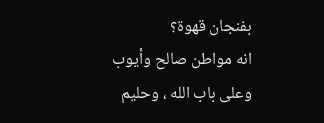بفنجان قهوة؟
انه مواطن صالح وأيوب وعلى باب الله ، وحليم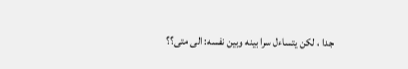جدا ، لكن يتساءل سرا بينه وبين نفسه: الى متى؟؟